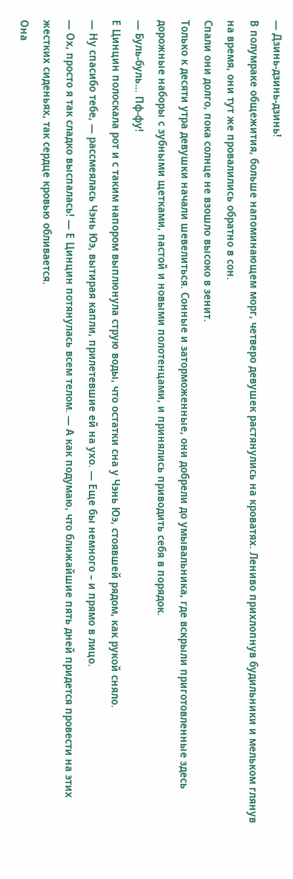— Дзинь-дзинь-дзинь!
В полумраке общежития, больше напоминающем морг, четверо девушек растянулись на кроватях. Лениво прихлопнув будильники и мельком глянув на время, они тут же провалились обратно в сон.
Спали они долго, пока солнце не взошло высоко в зенит.
Только к десяти утра девушки начали шевелиться. Сонные и заторможенные, они добрели до умывальника, где вскрыли приготовленные здесь дорожные наборы с зубными щетками, пастой и новыми полотенцами, и принялись приводить себя в порядок.
— Буль-буль… Пф-фу!
Е Цинцин полоскала рот и с таким напором выплюнула струю воды, что остатки сна у Чэнь Юэ, стоявшей рядом, как рукой сняло.
— Ну спасибо тебе, — рассмеялась Чэнь Юэ, вытирая капли, прилетевшие ей на ухо. — Еще бы немного – и прямо в лицо.
— Ох, просто я так сладко выспалась! — Е Цинцин потянулась всем телом. — А как подумаю, что ближайшие пять дней придется провести на этих жестких сиденьях, так сердце кровью обливается.
Она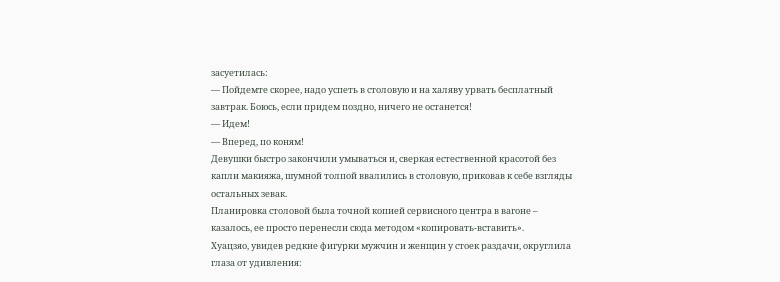засуетилась:
— Пойдемте скорее, надо успеть в столовую и на халяву урвать бесплатный завтрак. Боюсь, если придем поздно, ничего не останется!
— Идем!
— Вперед, по коням!
Девушки быстро закончили умываться и, сверкая естественной красотой без капли макияжа, шумной толпой ввалились в столовую, приковав к себе взгляды остальных зевак.
Планировка столовой была точной копией сервисного центра в вагоне – казалось, ее просто перенесли сюда методом «копировать-вставить».
Хуацзяо, увидев редкие фигурки мужчин и женщин у стоек раздачи, округлила глаза от удивления: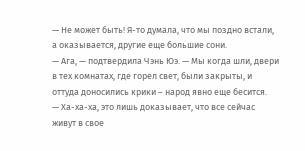— Не может быть! Я-то думала, что мы поздно встали, а оказывается, другие еще большие сони.
— Ага, — подтвердила Чэнь Юэ. — Мы когда шли, двери в тех комнатах, где горел свет, были закрыты, и оттуда доносились крики – народ явно еще бесится.
— Ха-ха-ха, это лишь доказывает, что все сейчас живут в свое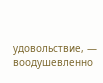удовольствие, — воодушевленно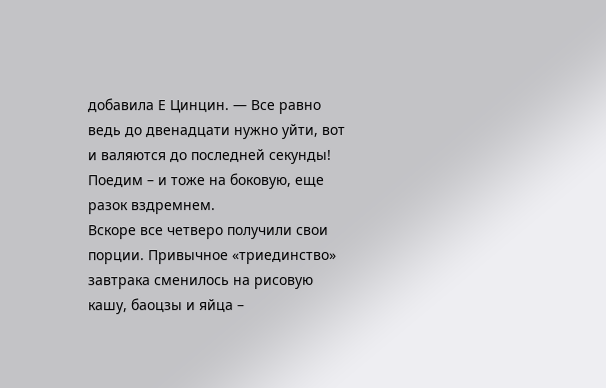добавила Е Цинцин. — Все равно ведь до двенадцати нужно уйти, вот и валяются до последней секунды! Поедим – и тоже на боковую, еще разок вздремнем.
Вскоре все четверо получили свои порции. Привычное «триединство» завтрака сменилось на рисовую кашу, баоцзы и яйца –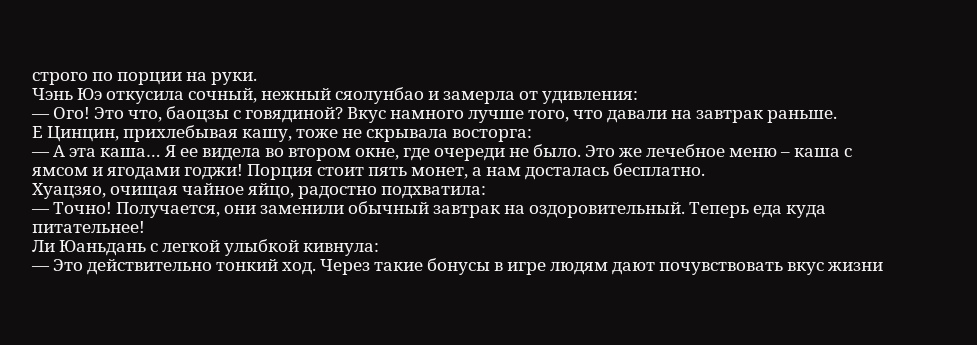строго по порции на руки.
Чэнь Юэ откусила сочный, нежный сяолунбао и замерла от удивления:
— Ого! Это что, баоцзы с говядиной? Вкус намного лучше того, что давали на завтрак раньше.
Е Цинцин, прихлебывая кашу, тоже не скрывала восторга:
— А эта каша… Я ее видела во втором окне, где очереди не было. Это же лечебное меню – каша с ямсом и ягодами годжи! Порция стоит пять монет, а нам досталась бесплатно.
Хуацзяо, очищая чайное яйцо, радостно подхватила:
— Точно! Получается, они заменили обычный завтрак на оздоровительный. Теперь еда куда питательнее!
Ли Юаньдань с легкой улыбкой кивнула:
— Это действительно тонкий ход. Через такие бонусы в игре людям дают почувствовать вкус жизни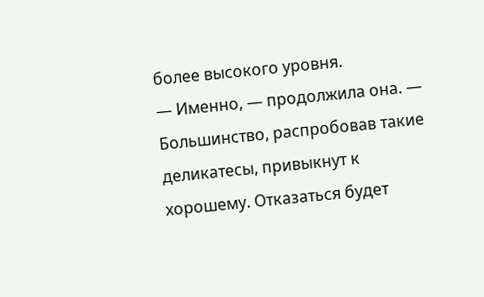более высокого уровня.
— Именно, — продолжила она. — Большинство, распробовав такие деликатесы, привыкнут к хорошему. Отказаться будет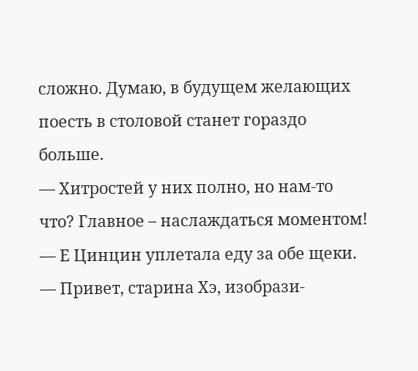сложно. Думаю, в будущем желающих поесть в столовой станет гораздо больше.
— Хитростей у них полно, но нам-то что? Главное – наслаждаться моментом! — Е Цинцин уплетала еду за обе щеки.
— Привет, старина Хэ, изобрази-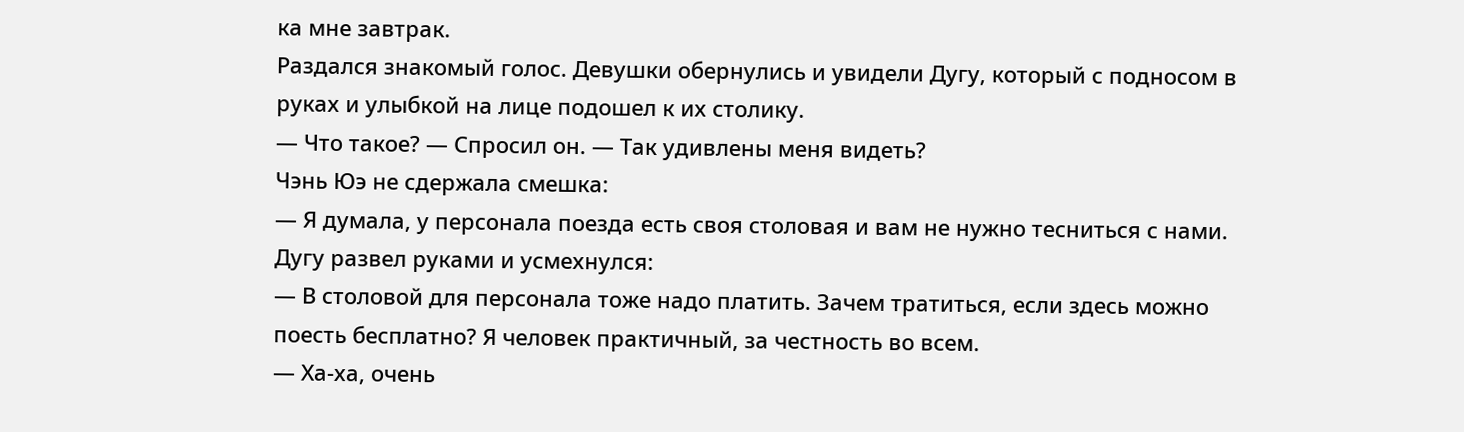ка мне завтрак.
Раздался знакомый голос. Девушки обернулись и увидели Дугу, который с подносом в руках и улыбкой на лице подошел к их столику.
— Что такое? — Спросил он. — Так удивлены меня видеть?
Чэнь Юэ не сдержала смешка:
— Я думала, у персонала поезда есть своя столовая и вам не нужно тесниться с нами.
Дугу развел руками и усмехнулся:
— В столовой для персонала тоже надо платить. Зачем тратиться, если здесь можно поесть бесплатно? Я человек практичный, за честность во всем.
— Ха-ха, очень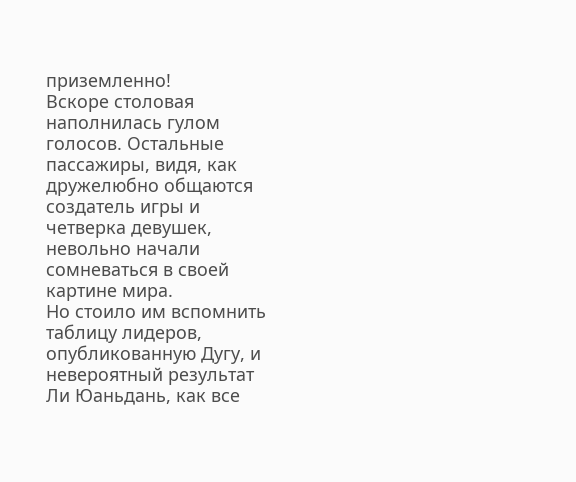приземленно!
Вскоре столовая наполнилась гулом голосов. Остальные пассажиры, видя, как дружелюбно общаются создатель игры и четверка девушек, невольно начали сомневаться в своей картине мира.
Но стоило им вспомнить таблицу лидеров, опубликованную Дугу, и невероятный результат Ли Юаньдань, как все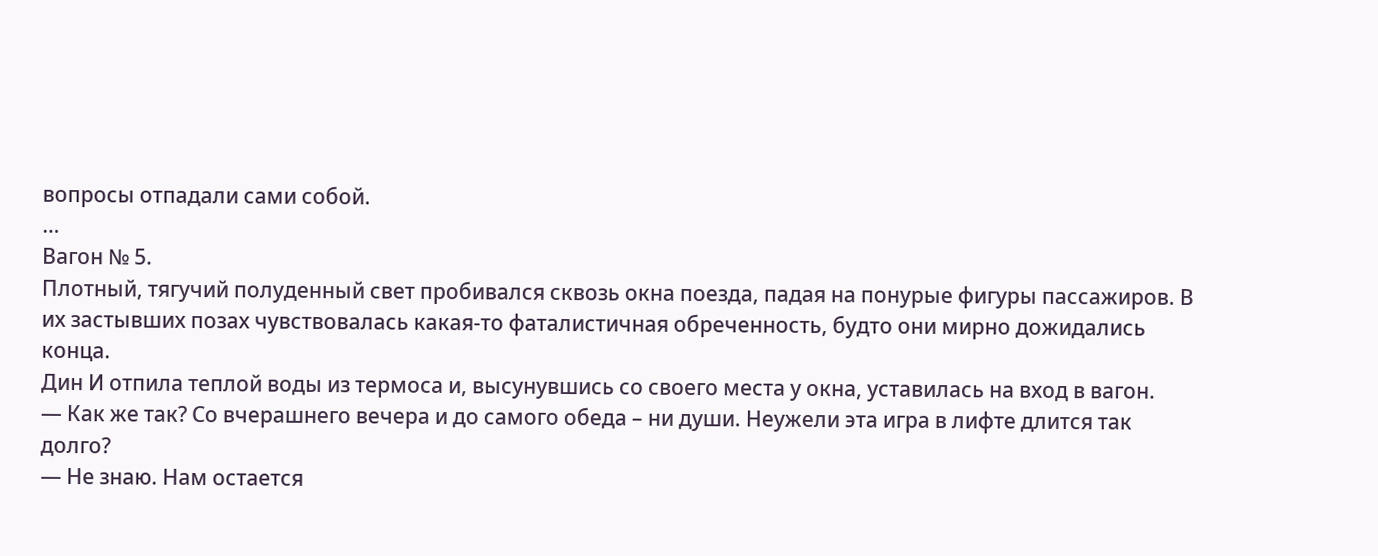вопросы отпадали сами собой.
…
Вагон № 5.
Плотный, тягучий полуденный свет пробивался сквозь окна поезда, падая на понурые фигуры пассажиров. В их застывших позах чувствовалась какая-то фаталистичная обреченность, будто они мирно дожидались конца.
Дин И отпила теплой воды из термоса и, высунувшись со своего места у окна, уставилась на вход в вагон.
— Как же так? Со вчерашнего вечера и до самого обеда – ни души. Неужели эта игра в лифте длится так долго?
— Не знаю. Нам остается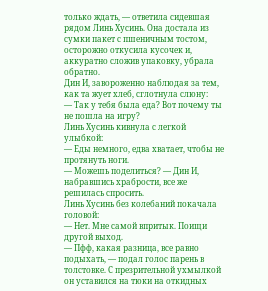только ждать, — ответила сидевшая рядом Линь Хусинь. Она достала из сумки пакет с пшеничным тостом, осторожно откусила кусочек и, аккуратно сложив упаковку, убрала обратно.
Дин И, завороженно наблюдая за тем, как та жует хлеб, сглотнула слюну:
— Так у тебя была еда? Вот почему ты не пошла на игру?
Линь Хусинь кивнула с легкой улыбкой:
— Еды немного, едва хватает, чтобы не протянуть ноги.
— Можешь поделиться? — Дин И, набравшись храбрости, все же решилась спросить.
Линь Хусинь без колебаний покачала головой:
— Нет. Мне самой впритык. Поищи другой выход.
— Пфф, какая разница, все равно подыхать, — подал голос парень в толстовке. С презрительной ухмылкой он уставился на тюки на откидных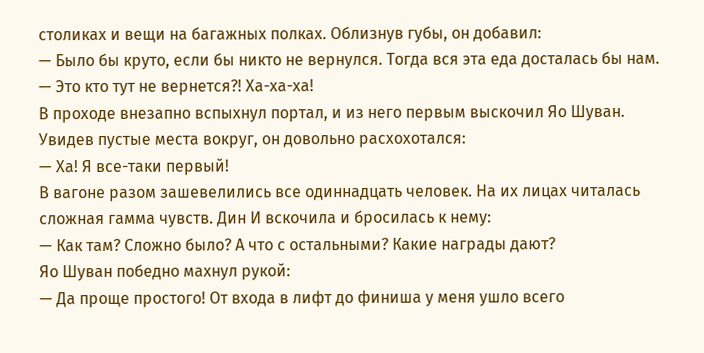столиках и вещи на багажных полках. Облизнув губы, он добавил:
— Было бы круто, если бы никто не вернулся. Тогда вся эта еда досталась бы нам.
— Это кто тут не вернется?! Ха-ха-ха!
В проходе внезапно вспыхнул портал, и из него первым выскочил Яо Шуван. Увидев пустые места вокруг, он довольно расхохотался:
— Ха! Я все-таки первый!
В вагоне разом зашевелились все одиннадцать человек. На их лицах читалась сложная гамма чувств. Дин И вскочила и бросилась к нему:
— Как там? Сложно было? А что с остальными? Какие награды дают?
Яо Шуван победно махнул рукой:
— Да проще простого! От входа в лифт до финиша у меня ушло всего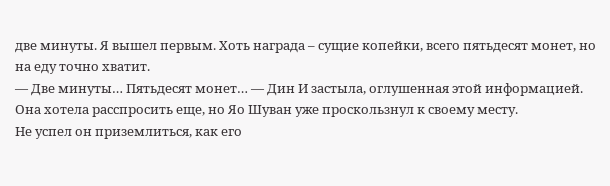две минуты. Я вышел первым. Хоть награда – сущие копейки, всего пятьдесят монет, но на еду точно хватит.
— Две минуты… Пятьдесят монет… — Дин И застыла, оглушенная этой информацией. Она хотела расспросить еще, но Яо Шуван уже проскользнул к своему месту.
Не успел он приземлиться, как его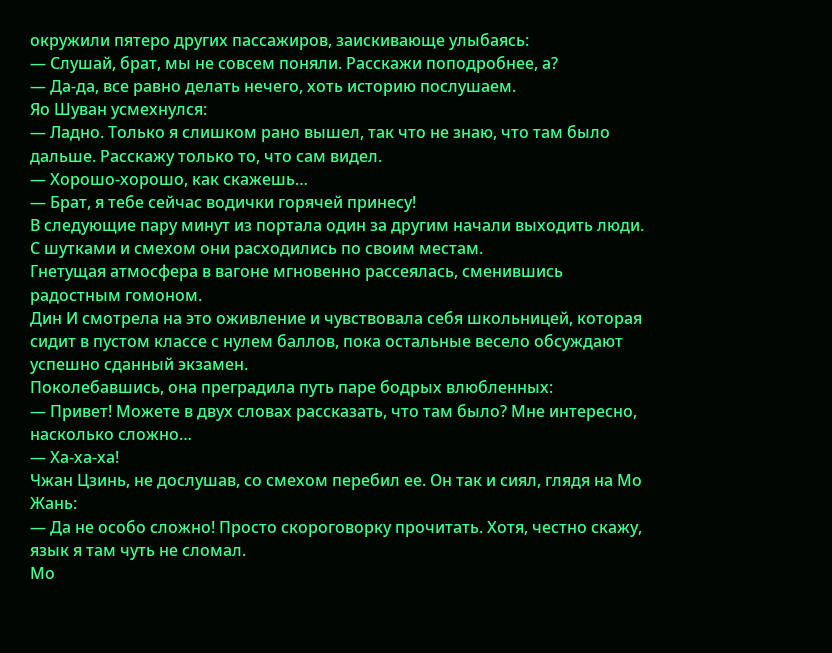окружили пятеро других пассажиров, заискивающе улыбаясь:
— Слушай, брат, мы не совсем поняли. Расскажи поподробнее, а?
— Да-да, все равно делать нечего, хоть историю послушаем.
Яо Шуван усмехнулся:
— Ладно. Только я слишком рано вышел, так что не знаю, что там было дальше. Расскажу только то, что сам видел.
— Хорошо-хорошо, как скажешь…
— Брат, я тебе сейчас водички горячей принесу!
В следующие пару минут из портала один за другим начали выходить люди. С шутками и смехом они расходились по своим местам.
Гнетущая атмосфера в вагоне мгновенно рассеялась, сменившись радостным гомоном.
Дин И смотрела на это оживление и чувствовала себя школьницей, которая сидит в пустом классе с нулем баллов, пока остальные весело обсуждают успешно сданный экзамен.
Поколебавшись, она преградила путь паре бодрых влюбленных:
— Привет! Можете в двух словах рассказать, что там было? Мне интересно, насколько сложно…
— Ха-ха-ха!
Чжан Цзинь, не дослушав, со смехом перебил ее. Он так и сиял, глядя на Мо Жань:
— Да не особо сложно! Просто скороговорку прочитать. Хотя, честно скажу, язык я там чуть не сломал.
Мо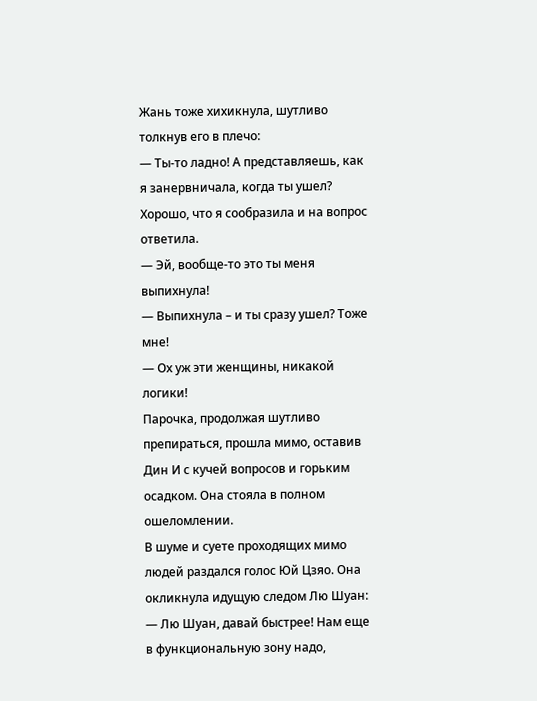Жань тоже хихикнула, шутливо толкнув его в плечо:
— Ты-то ладно! А представляешь, как я занервничала, когда ты ушел? Хорошо, что я сообразила и на вопрос ответила.
— Эй, вообще-то это ты меня выпихнула!
— Выпихнула – и ты сразу ушел? Тоже мне!
— Ох уж эти женщины, никакой логики!
Парочка, продолжая шутливо препираться, прошла мимо, оставив Дин И с кучей вопросов и горьким осадком. Она стояла в полном ошеломлении.
В шуме и суете проходящих мимо людей раздался голос Юй Цзяо. Она окликнула идущую следом Лю Шуан:
— Лю Шуан, давай быстрее! Нам еще в функциональную зону надо,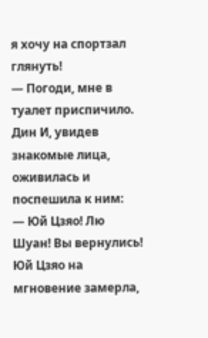я хочу на спортзал глянуть!
— Погоди, мне в туалет приспичило.
Дин И, увидев знакомые лица, оживилась и поспешила к ним:
— Юй Цзяо! Лю Шуан! Вы вернулись!
Юй Цзяо на мгновение замерла,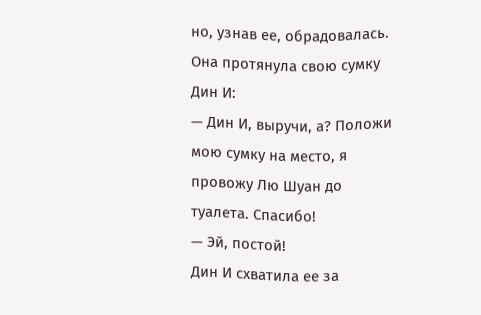но, узнав ее, обрадовалась. Она протянула свою сумку Дин И:
— Дин И, выручи, а? Положи мою сумку на место, я провожу Лю Шуан до туалета. Спасибо!
— Эй, постой!
Дин И схватила ее за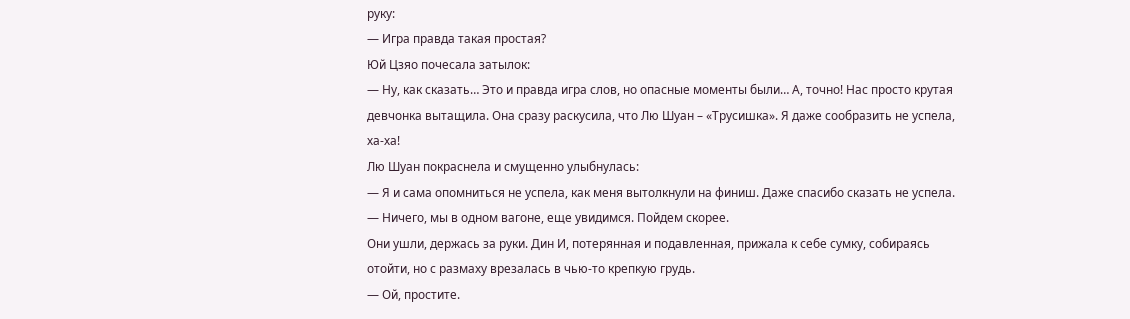руку:
— Игра правда такая простая?
Юй Цзяо почесала затылок:
— Ну, как сказать… Это и правда игра слов, но опасные моменты были… А, точно! Нас просто крутая девчонка вытащила. Она сразу раскусила, что Лю Шуан – «Трусишка». Я даже сообразить не успела, ха-ха!
Лю Шуан покраснела и смущенно улыбнулась:
— Я и сама опомниться не успела, как меня вытолкнули на финиш. Даже спасибо сказать не успела.
— Ничего, мы в одном вагоне, еще увидимся. Пойдем скорее.
Они ушли, держась за руки. Дин И, потерянная и подавленная, прижала к себе сумку, собираясь отойти, но с размаху врезалась в чью-то крепкую грудь.
— Ой, простите.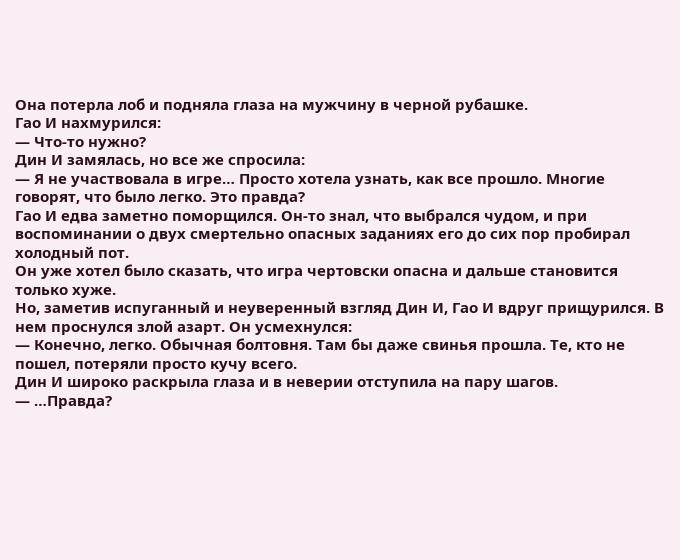Она потерла лоб и подняла глаза на мужчину в черной рубашке.
Гао И нахмурился:
— Что-то нужно?
Дин И замялась, но все же спросила:
— Я не участвовала в игре… Просто хотела узнать, как все прошло. Многие говорят, что было легко. Это правда?
Гао И едва заметно поморщился. Он-то знал, что выбрался чудом, и при воспоминании о двух смертельно опасных заданиях его до сих пор пробирал холодный пот.
Он уже хотел было сказать, что игра чертовски опасна и дальше становится только хуже.
Но, заметив испуганный и неуверенный взгляд Дин И, Гао И вдруг прищурился. В нем проснулся злой азарт. Он усмехнулся:
— Конечно, легко. Обычная болтовня. Там бы даже свинья прошла. Те, кто не пошел, потеряли просто кучу всего.
Дин И широко раскрыла глаза и в неверии отступила на пару шагов.
— …Правда?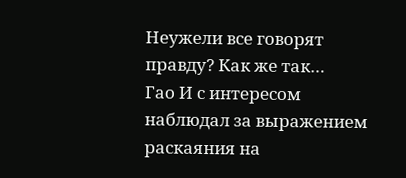Неужели все говорят правду? Как же так…
Гао И с интересом наблюдал за выражением раскаяния на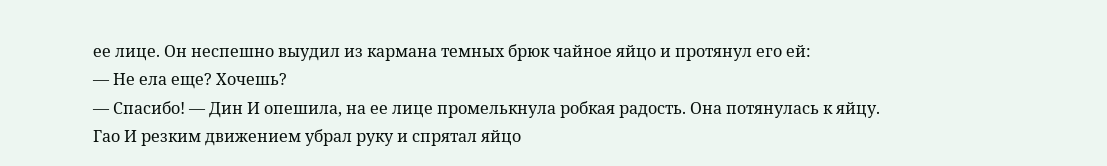ее лице. Он неспешно выудил из кармана темных брюк чайное яйцо и протянул его ей:
— Не ела еще? Хочешь?
— Спасибо! — Дин И опешила, на ее лице промелькнула робкая радость. Она потянулась к яйцу.
Гао И резким движением убрал руку и спрятал яйцо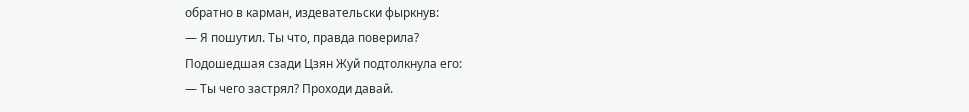обратно в карман, издевательски фыркнув:
— Я пошутил. Ты что, правда поверила?
Подошедшая сзади Цзян Жуй подтолкнула его:
— Ты чего застрял? Проходи давай.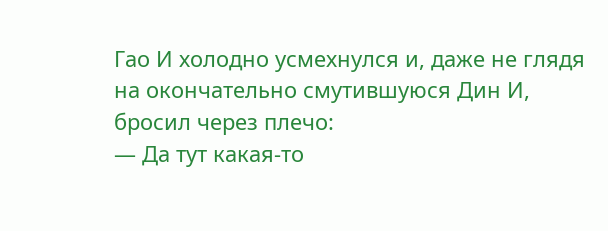Гао И холодно усмехнулся и, даже не глядя на окончательно смутившуюся Дин И, бросил через плечо:
— Да тут какая-то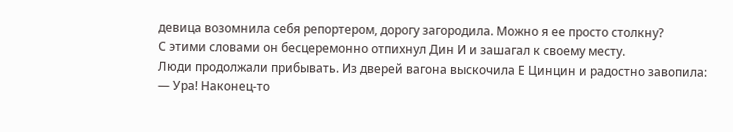девица возомнила себя репортером, дорогу загородила. Можно я ее просто столкну?
С этими словами он бесцеремонно отпихнул Дин И и зашагал к своему месту.
Люди продолжали прибывать. Из дверей вагона выскочила Е Цинцин и радостно завопила:
— Ура! Наконец-то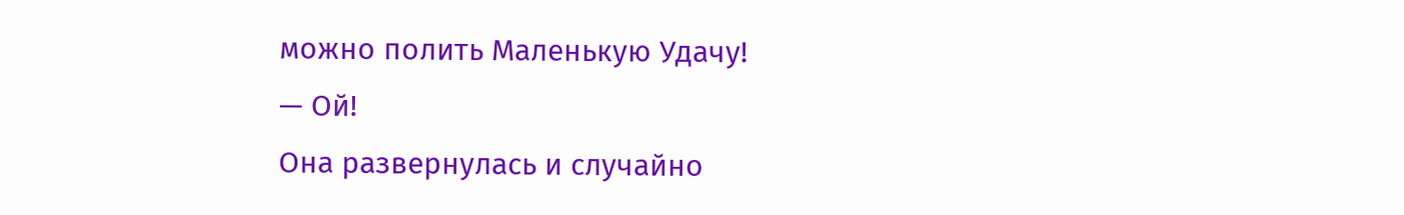можно полить Маленькую Удачу!
— Ой!
Она развернулась и случайно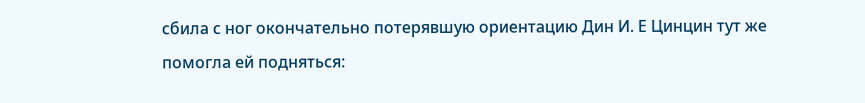сбила с ног окончательно потерявшую ориентацию Дин И. Е Цинцин тут же помогла ей подняться: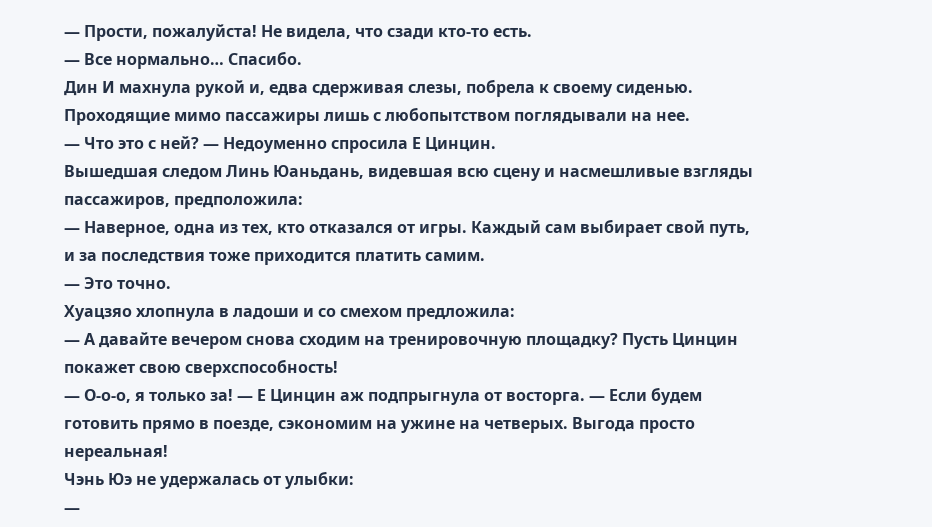— Прости, пожалуйста! Не видела, что сзади кто-то есть.
— Все нормально… Спасибо.
Дин И махнула рукой и, едва сдерживая слезы, побрела к своему сиденью. Проходящие мимо пассажиры лишь с любопытством поглядывали на нее.
— Что это с ней? — Недоуменно спросила Е Цинцин.
Вышедшая следом Линь Юаньдань, видевшая всю сцену и насмешливые взгляды пассажиров, предположила:
— Наверное, одна из тех, кто отказался от игры. Каждый сам выбирает свой путь, и за последствия тоже приходится платить самим.
— Это точно.
Хуацзяо хлопнула в ладоши и со смехом предложила:
— А давайте вечером снова сходим на тренировочную площадку? Пусть Цинцин покажет свою сверхспособность!
— О-о-о, я только за! — Е Цинцин аж подпрыгнула от восторга. — Если будем готовить прямо в поезде, сэкономим на ужине на четверых. Выгода просто нереальная!
Чэнь Юэ не удержалась от улыбки:
—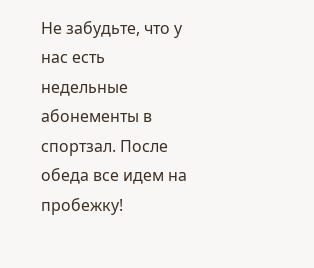Не забудьте, что у нас есть недельные абонементы в спортзал. После обеда все идем на пробежку!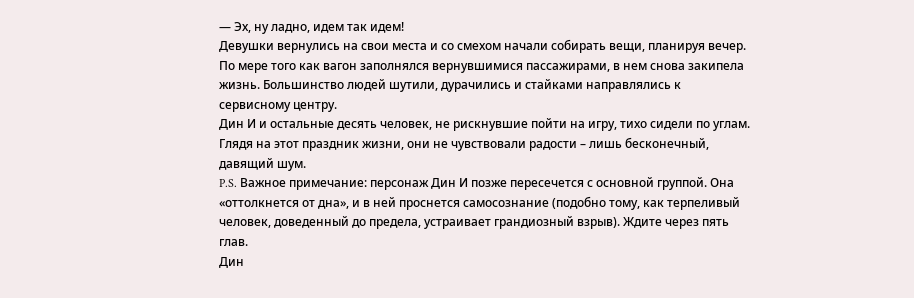— Эх, ну ладно, идем так идем!
Девушки вернулись на свои места и со смехом начали собирать вещи, планируя вечер.
По мере того как вагон заполнялся вернувшимися пассажирами, в нем снова закипела жизнь. Большинство людей шутили, дурачились и стайками направлялись к сервисному центру.
Дин И и остальные десять человек, не рискнувшие пойти на игру, тихо сидели по углам. Глядя на этот праздник жизни, они не чувствовали радости – лишь бесконечный, давящий шум.
P.S. Важное примечание: персонаж Дин И позже пересечется с основной группой. Она «оттолкнется от дна», и в ней проснется самосознание (подобно тому, как терпеливый человек, доведенный до предела, устраивает грандиозный взрыв). Ждите через пять глав.
Дин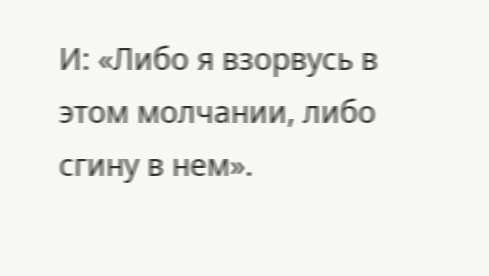И: «Либо я взорвусь в этом молчании, либо сгину в нем».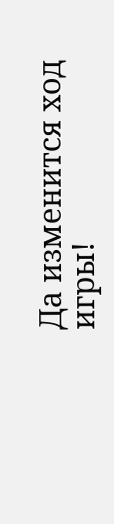Да изменится ход игры!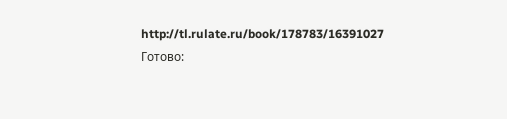http://tl.rulate.ru/book/178783/16391027
Готово: